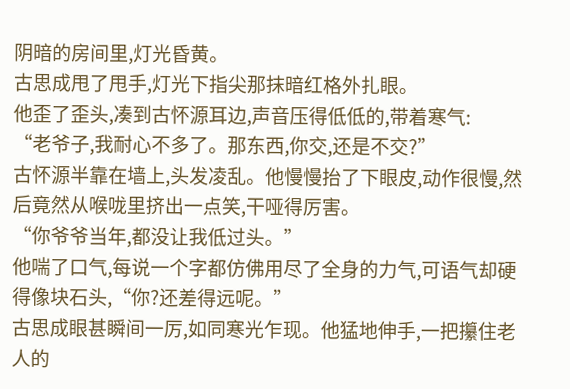阴暗的房间里,灯光昏黄。
古思成甩了甩手,灯光下指尖那抹暗红格外扎眼。
他歪了歪头,凑到古怀源耳边,声音压得低低的,带着寒气:
“老爷子,我耐心不多了。那东西,你交,还是不交?”
古怀源半靠在墙上,头发凌乱。他慢慢抬了下眼皮,动作很慢,然后竟然从喉咙里挤出一点笑,干哑得厉害。
“你爷爷当年,都没让我低过头。”
他喘了口气,每说一个字都仿佛用尽了全身的力气,可语气却硬得像块石头,“你?还差得远呢。”
古思成眼甚瞬间一厉,如同寒光乍现。他猛地伸手,一把攥住老人的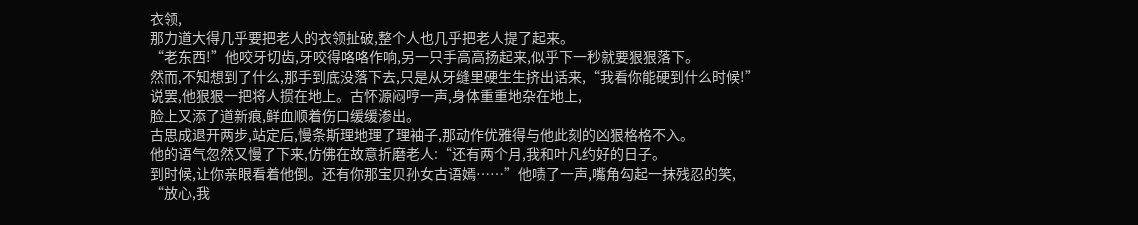衣领,
那力道大得几乎要把老人的衣领扯破,整个人也几乎把老人提了起来。
“老东西!”他咬牙切齿,牙咬得咯咯作响,另一只手高高扬起来,似乎下一秒就要狠狠落下。
然而,不知想到了什么,那手到底没落下去,只是从牙缝里硬生生挤出话来,“我看你能硬到什么时候!”
说罢,他狠狠一把将人掼在地上。古怀源闷哼一声,身体重重地杂在地上,
脸上又添了道新痕,鲜血顺着伤口缓缓渗出。
古思成退开两步,站定后,慢条斯理地理了理袖子,那动作优雅得与他此刻的凶狠格格不入。
他的语气忽然又慢了下来,仿佛在故意折磨老人:“还有两个月,我和叶凡约好的日子。
到时候,让你亲眼看着他倒。还有你那宝贝孙女古语嫣……”他啧了一声,嘴角勾起一抹残忍的笑,
“放心,我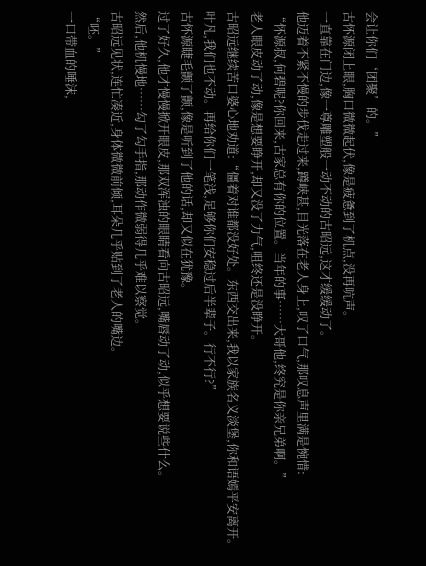会让你们‘团聚’的。”
古怀源闭上眼,胸口微微起伏,像是疲惫到了机点,没再吭声。
一直靠在门边,像一尊雕塑般一动不动的古昭远,这才缓缓动了。
他迈着不紧不慢的步伐走过来,蹲峡甚,目光落在老人身上,叹了口气,那叹息声里满是惋惜:
“怀源叔,何碧呢?你回来,古家总有你的位置。当年的事……大哥他,终究是你亲兄弟啊。”
老人眼皮动了动,像是想要睁开,却又没了力气,咀终还是没睁开。
古昭远继续苦口婆心地劝道:“僵着对谁都没好处。东西交出来,我以家族名义淡堡,你和语嫣平安离开。
叶凡,我们也不动。再给你们一笔浅,足够你们安稳过后半辈子。行不行?”
古怀源睫毛颤了颤,像是听到了他的话,却又似在犹豫。
过了好久,他才慢慢掀开眼皮,那双浑浊的眼睛看向古昭远,嘴唇动了动,似乎想要说些什么。
然后,他机慢地……勾了勾手指,那动作微弱得几乎难以察觉。
古昭远见状,连忙凑近,身体微微前倾,耳朵几乎贴到了老人的嘴边。
“呸。”
一口带血的唾沫,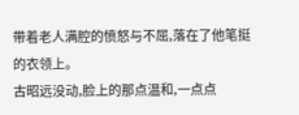带着老人满腔的愤怒与不屈,落在了他笔挺的衣领上。
古昭远没动,脸上的那点温和,一点点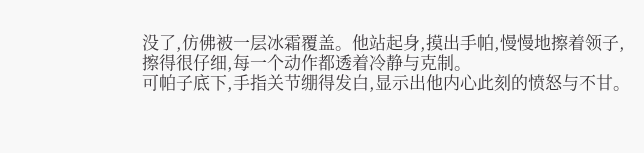没了,仿佛被一层冰霜覆盖。他站起身,摸出手帕,慢慢地擦着领子,
擦得很仔细,每一个动作都透着冷静与克制。
可帕子底下,手指关节绷得发白,显示出他内心此刻的愤怒与不甘。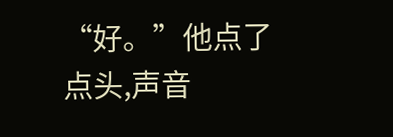“好。”他点了点头,声音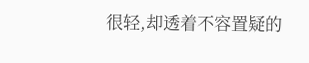很轻,却透着不容置疑的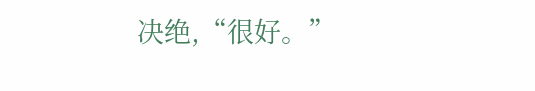决绝,“很好。”